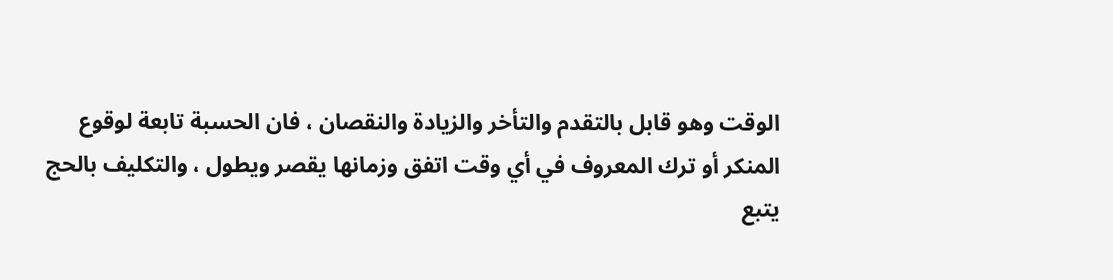الوقت وهو قابل بالتقدم والتأخر والزيادة والنقصان ، فان الحسبة تابعة لوقوع
المنكر أو ترك المعروف في أي وقت اتفق وزمانها يقصر ويطول ، والتكليف بالحج
يتبع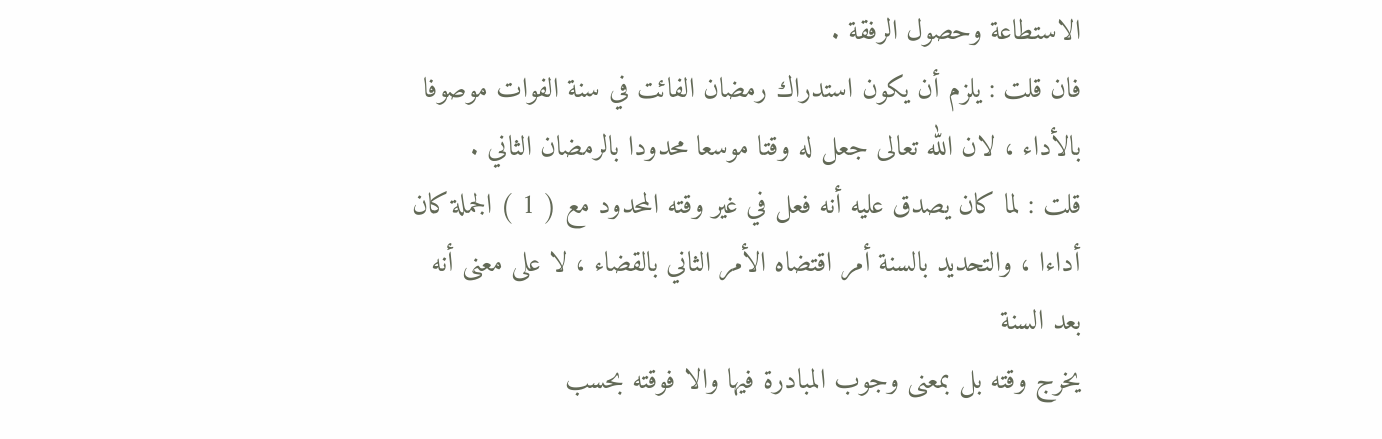الاستطاعة وحصول الرفقة .
فان قلت : يلزم أن يكون استدراك رمضان الفائت في سنة الفوات موصوفا
بالأداء ، لان الله تعالى جعل له وقتا موسعا محدودا بالرمضان الثاني .
قلت : لما كان يصدق عليه أنه فعل في غير وقته المحدود مع ( 1 ) الجملة كان
أداءا ، والتحديد بالسنة أمر اقتضاه الأمر الثاني بالقضاء ، لا على معنى أنه بعد السنة
يخرج وقته بل بمعنى وجوب المبادرة فيها والا فوقته بحسب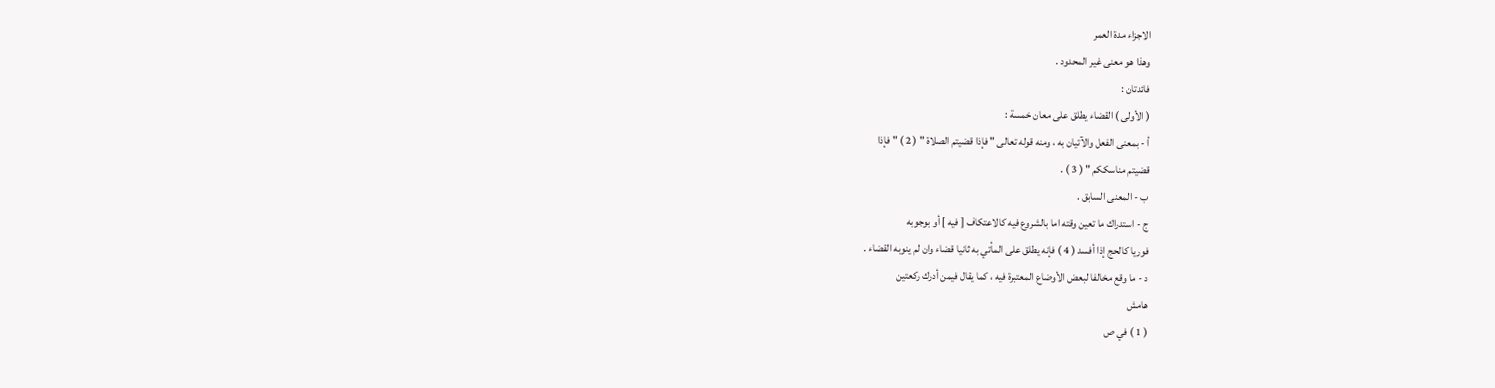الاجزاء مدة العمر
وهذا هو معنى غير المحدود .
فائدتان :
( الأولى ) القضاء يطلق على معان خمسة :
أ - بمعنى الفعل والآتيان به ، ومنه قوله تعالى " فإذا قضيتم الصلاة " ( 2 ) " فإذا
قضيتم مناسككم " ( 3 ) .
ب - المعنى السابق .
ج - استدراك ما تعين وقته اما بالشروع فيه كالاعتكاف [ فيه ] أو بوجوبه
فوريا كالحج إذا أفسد ( 4 ) فإنه يطلق على المأتي به ثانيا قضاء وان لم ينوبه القضاء .
د - ما وقع مخالفا لبعض الأوضاع المعتبرة فيه ، كما يقال فيمن أدرك ركعتين
هامش
( 1 ) في ص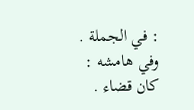: في الجملة . وفي هامشه : كان قضاء .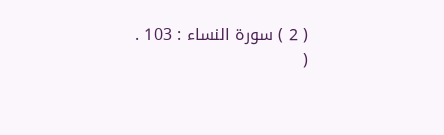( 2 ) سورة النساء : 103 .
(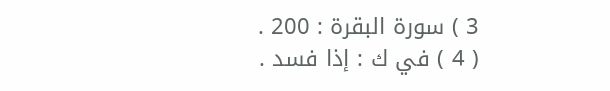3 ) سورة البقرة : 200 .
( 4 ) في ك : إذا فسد .